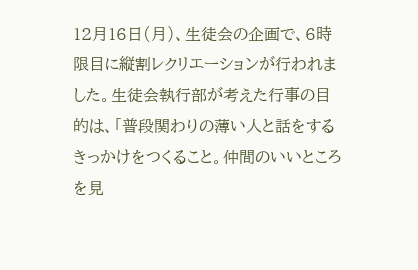12月16日(月)、生徒会の企画で、6時限目に縦割レクリエーションが行われました。生徒会執行部が考えた行事の目的は、「普段関わりの薄い人と話をするきっかけをつくること。仲間のいいところを見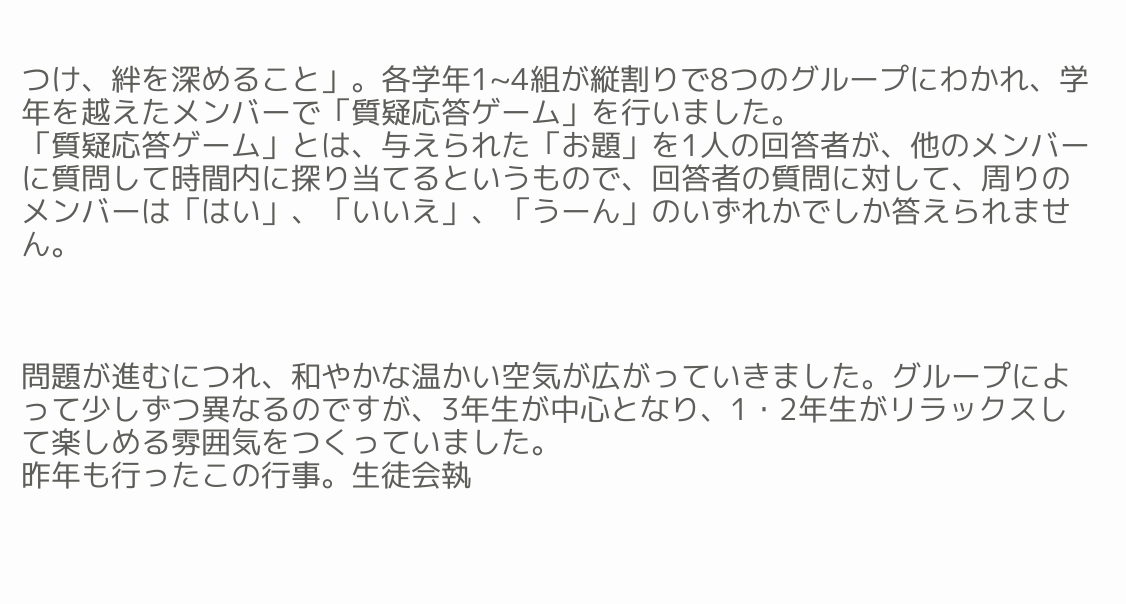つけ、絆を深めること」。各学年1~4組が縦割りで8つのグループにわかれ、学年を越えたメンバーで「質疑応答ゲーム」を行いました。
「質疑応答ゲーム」とは、与えられた「お題」を1人の回答者が、他のメンバーに質問して時間内に探り当てるというもので、回答者の質問に対して、周りのメンバーは「はい」、「いいえ」、「うーん」のいずれかでしか答えられません。



問題が進むにつれ、和やかな温かい空気が広がっていきました。グループによって少しずつ異なるのですが、3年生が中心となり、1・2年生がリラックスして楽しめる雰囲気をつくっていました。
昨年も行ったこの行事。生徒会執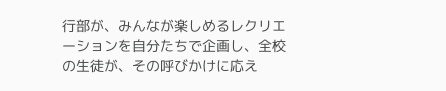行部が、みんなが楽しめるレクリエーションを自分たちで企画し、全校の生徒が、その呼びかけに応え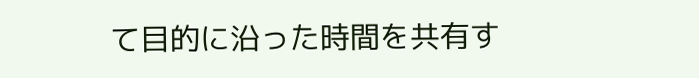て目的に沿った時間を共有す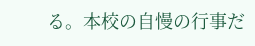る。本校の自慢の行事だ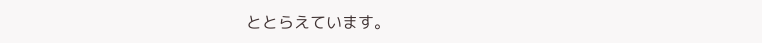ととらえています。